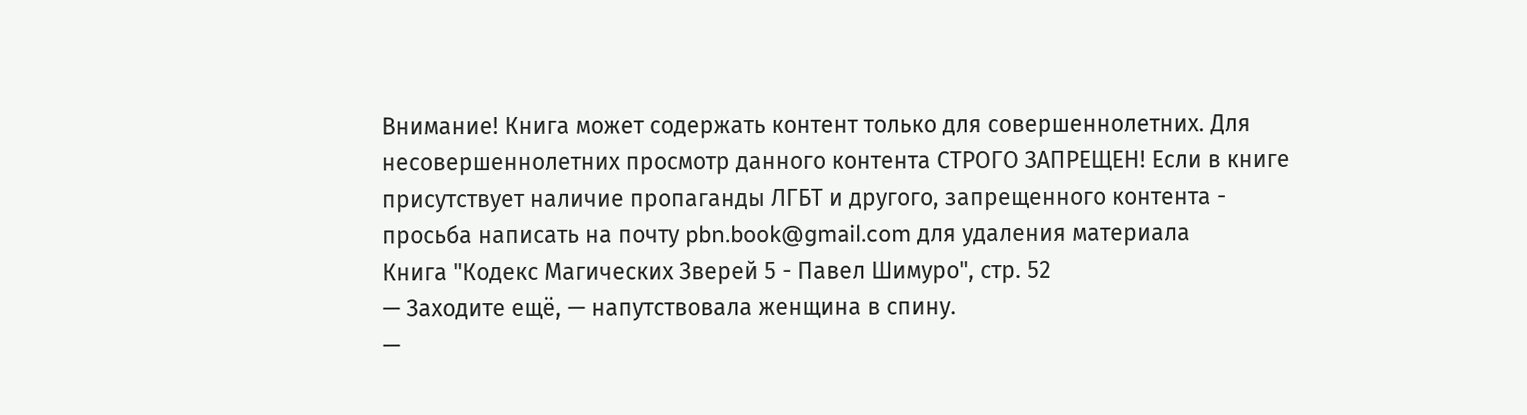Внимание! Книга может содержать контент только для совершеннолетних. Для несовершеннолетних просмотр данного контента СТРОГО ЗАПРЕЩЕН! Если в книге присутствует наличие пропаганды ЛГБТ и другого, запрещенного контента - просьба написать на почту pbn.book@gmail.com для удаления материала
Книга "Кодекс Магических Зверей 5 - Павел Шимуро", стр. 52
— Заходите ещё, — напутствовала женщина в спину.
—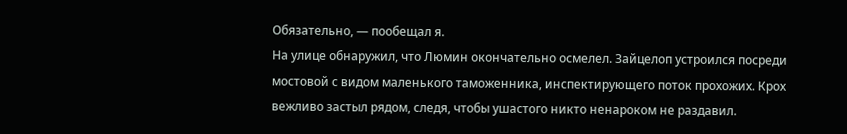Обязательно, — пообещал я.
На улице обнаружил, что Люмин окончательно осмелел. Зайцелоп устроился посреди мостовой с видом маленького таможенника, инспектирующего поток прохожих. Крох вежливо застыл рядом, следя, чтобы ушастого никто ненароком не раздавил.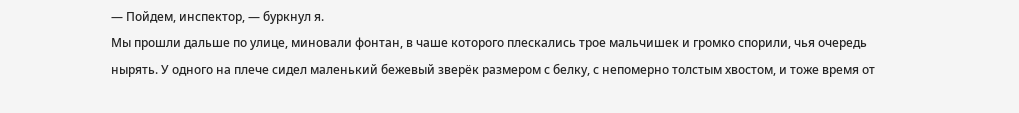— Пойдем, инспектор, — буркнул я.
Мы прошли дальше по улице, миновали фонтан, в чаше которого плескались трое мальчишек и громко спорили, чья очередь нырять. У одного на плече сидел маленький бежевый зверёк размером с белку, с непомерно толстым хвостом, и тоже время от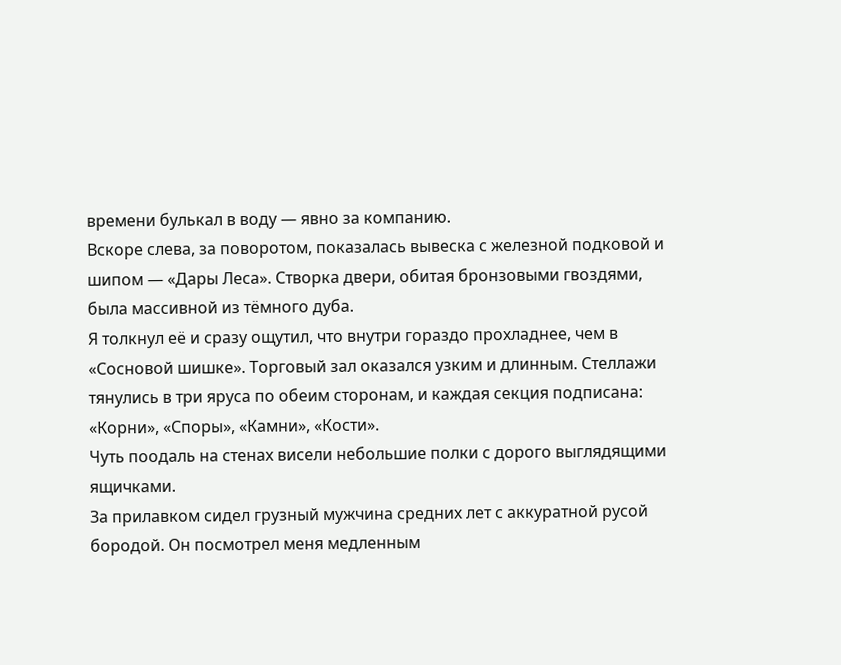времени булькал в воду — явно за компанию.
Вскоре слева, за поворотом, показалась вывеска с железной подковой и шипом — «Дары Леса». Створка двери, обитая бронзовыми гвоздями, была массивной из тёмного дуба.
Я толкнул её и сразу ощутил, что внутри гораздо прохладнее, чем в «Сосновой шишке». Торговый зал оказался узким и длинным. Стеллажи тянулись в три яруса по обеим сторонам, и каждая секция подписана: «Корни», «Споры», «Камни», «Кости».
Чуть поодаль на стенах висели небольшие полки с дорого выглядящими ящичками.
За прилавком сидел грузный мужчина средних лет с аккуратной русой бородой. Он посмотрел меня медленным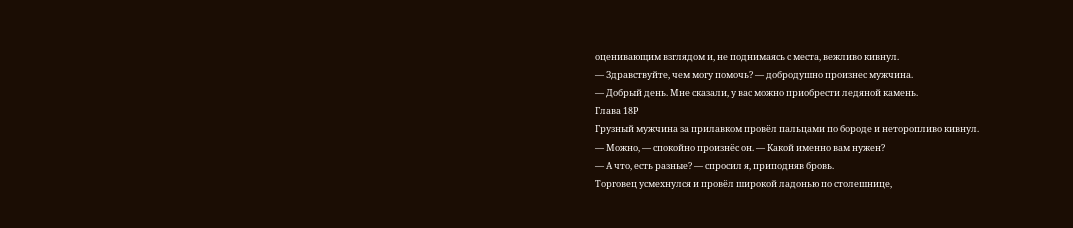оценивающим взглядом и, не поднимаясь с места, вежливо кивнул.
— Здравствуйте, чем могу помочь? — добродушно произнес мужчина.
— Добрый день. Мне сказали, у вас можно приобрести ледяной камень.
Глава 18Р
Грузный мужчина за прилавком провёл пальцами по бороде и неторопливо кивнул.
— Можно, — спокойно произнёс он. — Какой именно вам нужен?
— А что, есть разные? — спросил я, приподняв бровь.
Торговец усмехнулся и провёл широкой ладонью по столешнице,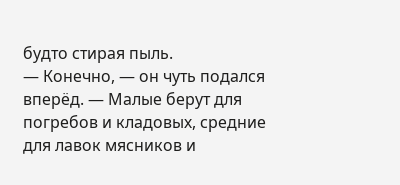будто стирая пыль.
— Конечно, — он чуть подался вперёд. — Малые берут для погребов и кладовых, средние для лавок мясников и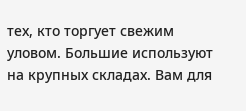тех, кто торгует свежим уловом. Большие используют на крупных складах. Вам для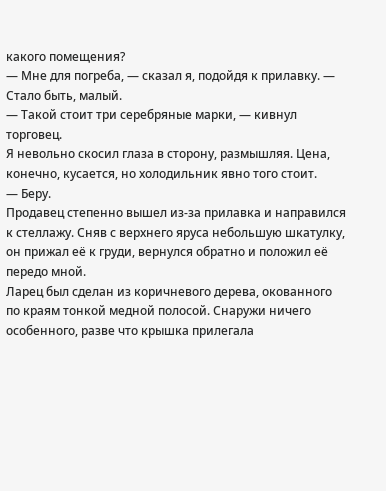какого помещения?
— Мне для погреба, — сказал я, подойдя к прилавку. — Стало быть, малый.
— Такой стоит три серебряные марки, — кивнул торговец.
Я невольно скосил глаза в сторону, размышляя. Цена, конечно, кусается, но холодильник явно того стоит.
— Беру.
Продавец степенно вышел из-за прилавка и направился к стеллажу. Сняв с верхнего яруса небольшую шкатулку, он прижал её к груди, вернулся обратно и положил её передо мной.
Ларец был сделан из коричневого дерева, окованного по краям тонкой медной полосой. Снаружи ничего особенного, разве что крышка прилегала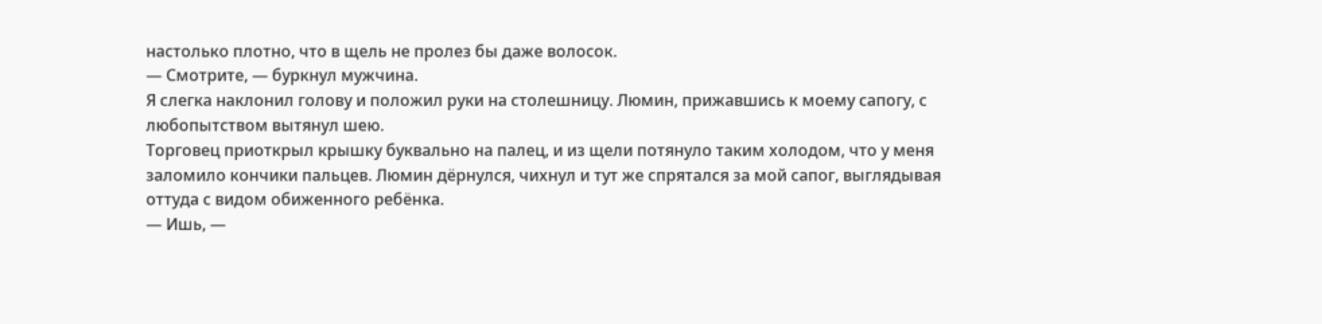настолько плотно, что в щель не пролез бы даже волосок.
— Смотрите, — буркнул мужчина.
Я слегка наклонил голову и положил руки на столешницу. Люмин, прижавшись к моему сапогу, с любопытством вытянул шею.
Торговец приоткрыл крышку буквально на палец, и из щели потянуло таким холодом, что у меня заломило кончики пальцев. Люмин дёрнулся, чихнул и тут же спрятался за мой сапог, выглядывая оттуда с видом обиженного ребёнка.
— Ишь, —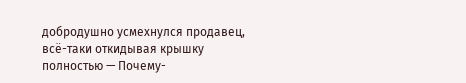добродушно усмехнулся продавец, всё-таки откидывая крышку полностью — Почему-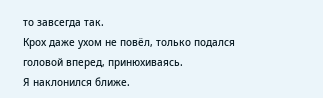то завсегда так.
Крох даже ухом не повёл, только подался головой вперед, принюхиваясь.
Я наклонился ближе.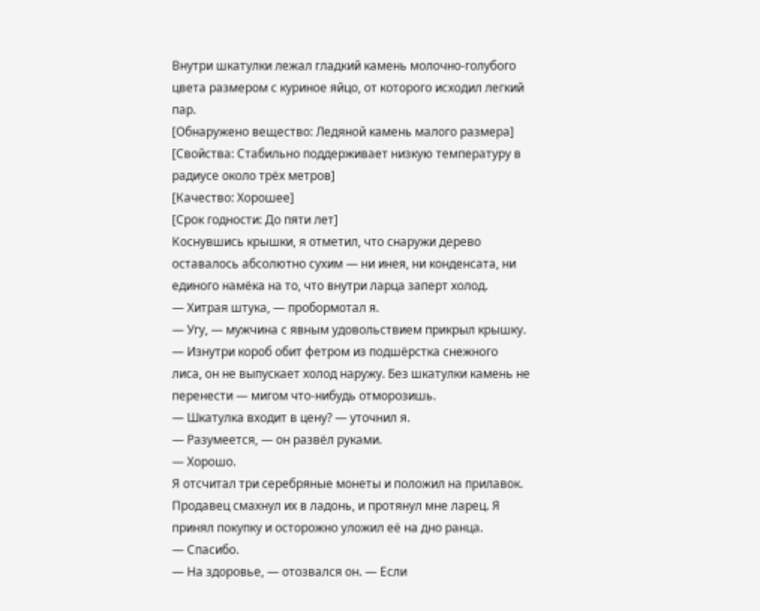Внутри шкатулки лежал гладкий камень молочно-голубого цвета размером с куриное яйцо, от которого исходил легкий пар.
[Обнаружено вещество: Ледяной камень малого размера]
[Свойства: Стабильно поддерживает низкую температуру в радиусе около трёх метров]
[Качество: Хорошее]
[Срок годности: До пяти лет]
Коснувшись крышки, я отметил, что снаружи дерево оставалось абсолютно сухим — ни инея, ни конденсата, ни единого намёка на то, что внутри ларца заперт холод.
— Хитрая штука, — пробормотал я.
— Угу, — мужчина с явным удовольствием прикрыл крышку. — Изнутри короб обит фетром из подшёрстка снежного лиса, он не выпускает холод наружу. Без шкатулки камень не перенести — мигом что-нибудь отморозишь.
— Шкатулка входит в цену? — уточнил я.
— Разумеется, — он развёл руками.
— Хорошо.
Я отсчитал три серебряные монеты и положил на прилавок. Продавец смахнул их в ладонь, и протянул мне ларец. Я принял покупку и осторожно уложил её на дно ранца.
— Спасибо.
— На здоровье, — отозвался он. — Если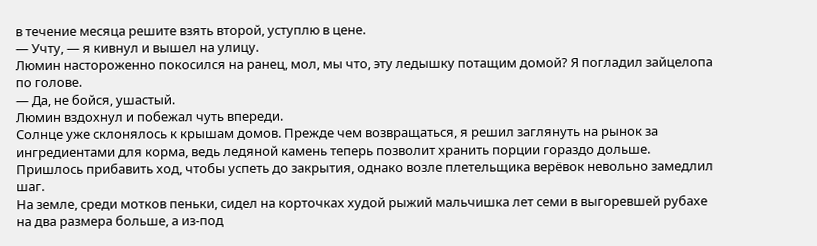в течение месяца решите взять второй, уступлю в цене.
— Учту, — я кивнул и вышел на улицу.
Люмин настороженно покосился на ранец, мол, мы что, эту ледышку потащим домой? Я погладил зайцелопа по голове.
— Да, не бойся, ушастый.
Люмин вздохнул и побежал чуть впереди.
Солнце уже склонялось к крышам домов. Прежде чем возвращаться, я решил заглянуть на рынок за ингредиентами для корма, ведь ледяной камень теперь позволит хранить порции гораздо дольше.
Пришлось прибавить ход, чтобы успеть до закрытия, однако возле плетельщика верёвок невольно замедлил шаг.
На земле, среди мотков пеньки, сидел на корточках худой рыжий мальчишка лет семи в выгоревшей рубахе на два размера больше, а из-под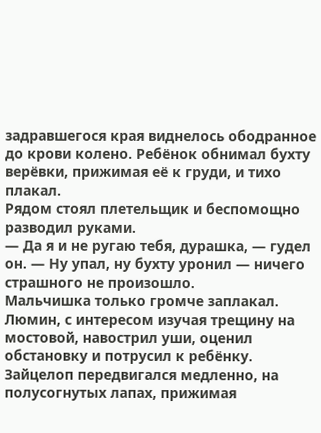задравшегося края виднелось ободранное до крови колено. Ребёнок обнимал бухту верёвки, прижимая её к груди, и тихо плакал.
Рядом стоял плетельщик и беспомощно разводил руками.
— Да я и не ругаю тебя, дурашка, — гудел он. — Ну упал, ну бухту уронил — ничего страшного не произошло.
Мальчишка только громче заплакал.
Люмин, с интересом изучая трещину на мостовой, навострил уши, оценил обстановку и потрусил к ребёнку. Зайцелоп передвигался медленно, на полусогнутых лапах, прижимая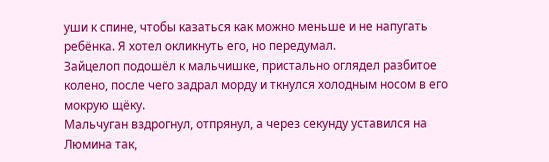уши к спине, чтобы казаться как можно меньше и не напугать ребёнка. Я хотел окликнуть его, но передумал.
Зайцелоп подошёл к мальчишке, пристально оглядел разбитое колено, после чего задрал морду и ткнулся холодным носом в его мокрую щёку.
Мальчуган вздрогнул, отпрянул, а через секунду уставился на Люмина так,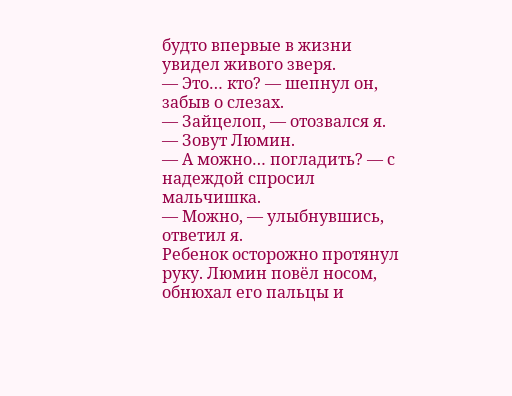будто впервые в жизни увидел живого зверя.
— Это… кто? — шепнул он, забыв о слезах.
— Зайцелоп, — отозвался я. — Зовут Люмин.
— А можно… погладить? — с надеждой спросил мальчишка.
— Можно, — улыбнувшись, ответил я.
Ребенок осторожно протянул руку. Люмин повёл носом, обнюхал его пальцы и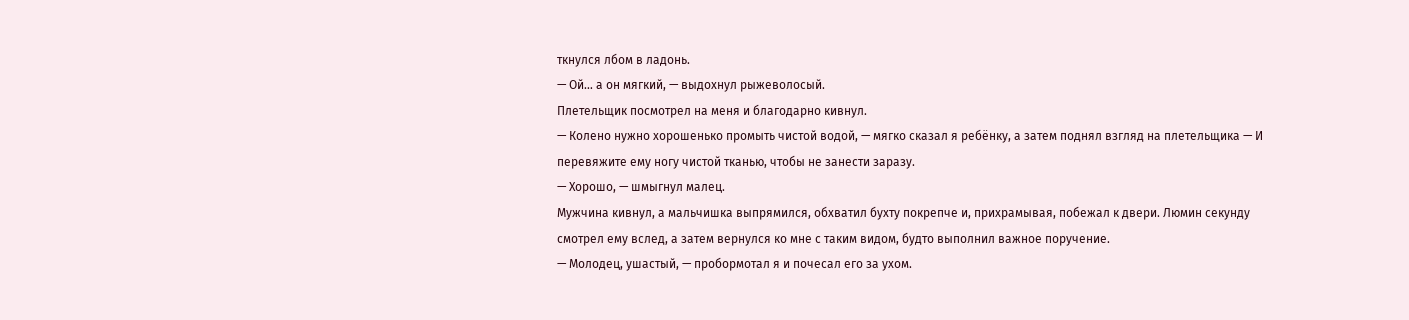ткнулся лбом в ладонь.
— Ой… а он мягкий, — выдохнул рыжеволосый.
Плетельщик посмотрел на меня и благодарно кивнул.
— Колено нужно хорошенько промыть чистой водой, — мягко сказал я ребёнку, а затем поднял взгляд на плетельщика — И перевяжите ему ногу чистой тканью, чтобы не занести заразу.
— Хорошо, — шмыгнул малец.
Мужчина кивнул, а мальчишка выпрямился, обхватил бухту покрепче и, прихрамывая, побежал к двери. Люмин секунду смотрел ему вслед, а затем вернулся ко мне с таким видом, будто выполнил важное поручение.
— Молодец, ушастый, — пробормотал я и почесал его за ухом.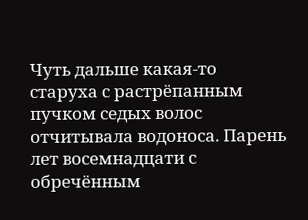Чуть дальше какая-то старуха с растрёпанным пучком седых волос отчитывала водоноса. Парень лет восемнадцати с обречённым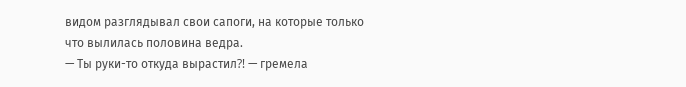видом разглядывал свои сапоги, на которые только что вылилась половина ведра.
— Ты руки-то откуда вырастил⁈ — гремела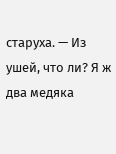старуха. — Из ушей, что ли? Я ж два медяка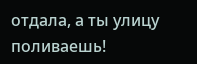отдала, а ты улицу поливаешь!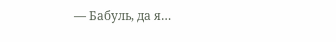— Бабуль, да я…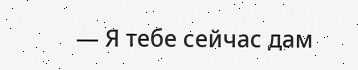— Я тебе сейчас дам